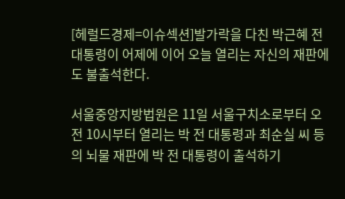[헤럴드경제=이슈섹션]발가락을 다친 박근혜 전 대통령이 어제에 이어 오늘 열리는 자신의 재판에도 불출석한다.

서울중앙지방법원은 11일 서울구치소로부터 오전 10시부터 열리는 박 전 대통령과 최순실 씨 등의 뇌물 재판에 박 전 대통령이 출석하기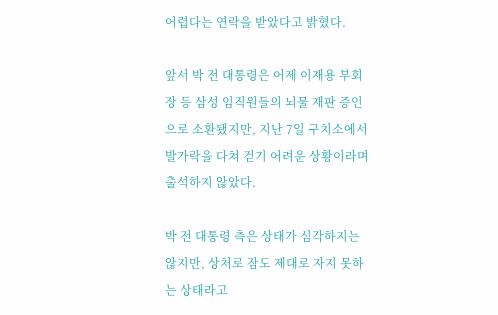어렵다는 연락을 받았다고 밝혔다.

앞서 박 전 대통령은 어제 이재용 부회장 등 삼성 임직원들의 뇌물 재판 증인으로 소환됐지만, 지난 7일 구치소에서 발가락을 다쳐 걷기 어려운 상황이라며 출석하지 않았다.

박 전 대통령 측은 상태가 심각하지는 않지만, 상처로 잠도 제대로 자지 못하는 상태라고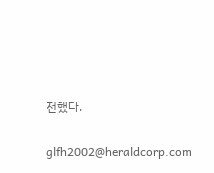전했다.


glfh2002@heraldcorp.com